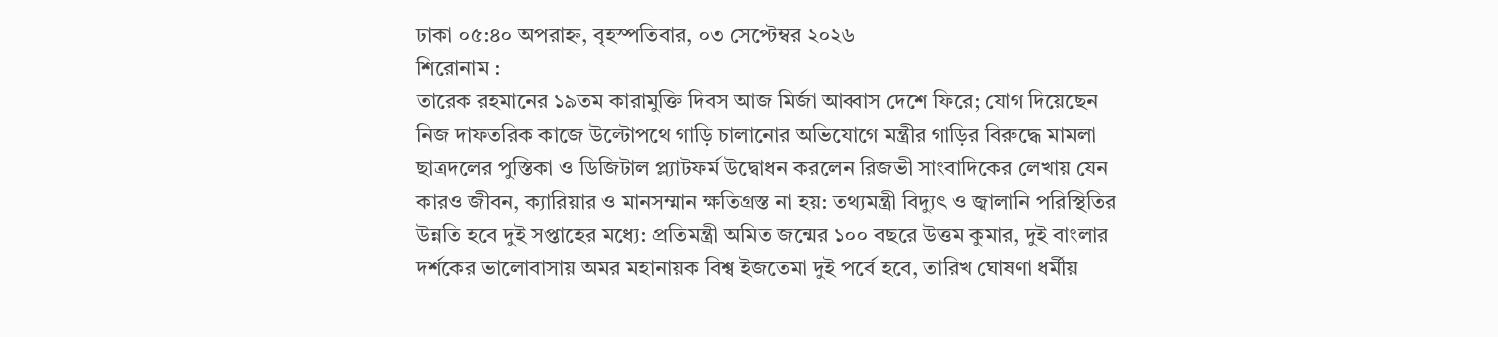ঢাকা ০৫:৪০ অপরাহ্ন, বৃহস্পতিবার, ০৩ সেপ্টেম্বর ২০২৬
শিরোনাম :
তারেক রহমানের ১৯তম কারামুক্তি দিবস আজ মির্জা আব্বাস দেশে ফিরে; যোগ দিয়েছেন নিজ দাফতরিক কাজে উল্টোপথে গাড়ি চালানোর অভিযোগে মন্ত্রীর গাড়ির বিরুদ্ধে মামলা ছাত্রদলের পুস্তিকা ও ডিজিটাল প্ল্যাটফর্ম উদ্বোধন করলেন রিজভী সাংবাদিকের লেখায় যেন কারও জীবন, ক্যারিয়ার ও মানসম্মান ক্ষতিগ্রস্ত না হয়: তথ্যমন্ত্রী বিদ্যুৎ ও জ্বালানি পরিস্থিতির উন্নতি হবে দুই সপ্তাহের মধ্যে: প্রতিমন্ত্রী অমিত জন্মের ১০০ বছরে উত্তম কুমার, দুই বাংলার দর্শকের ভালোবাসায় অমর মহানায়ক বিশ্ব ইজতেমা দুই পর্বে হবে, তারিখ ঘোষণা ধর্মীয়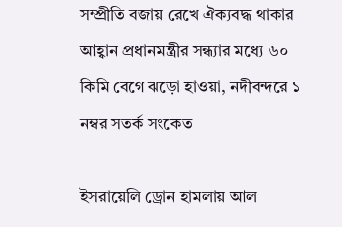সম্প্রীতি বজায় রেখে ঐক্যবদ্ধ থাকার আহ্বান প্রধানমন্ত্রীর সন্ধ্যার মধ্যে ৬০ কিমি বেগে ঝড়ো হাওয়া, নদীবন্দরে ১ নম্বর সতর্ক সংকেত

ইসরায়েলি ড্রোন হামলায় আল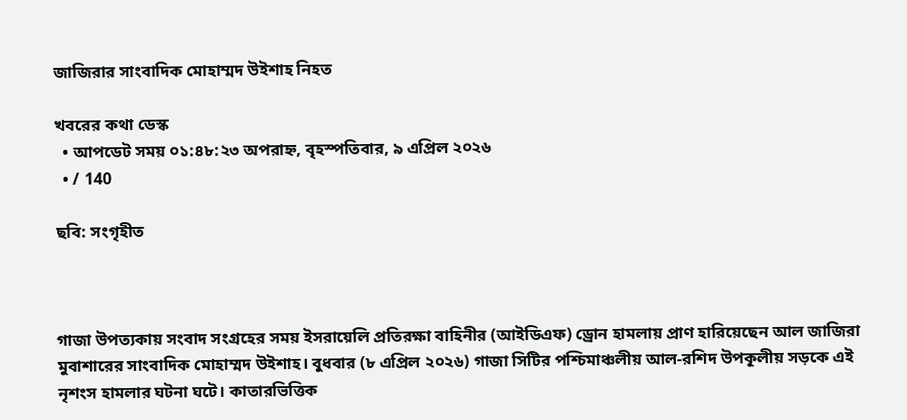জাজিরার সাংবাদিক মোহাম্মদ উইশাহ নিহত

খবরের কথা ডেস্ক
  • আপডেট সময় ০১:৪৮:২৩ অপরাহ্ন, বৃহস্পতিবার, ৯ এপ্রিল ২০২৬
  • / 140

ছবি: সংগৃহীত



গাজা উপত্যকায় সংবাদ সংগ্রহের সময় ইসরায়েলি প্রতিরক্ষা বাহিনীর (আইডিএফ) ড্রোন হামলায় প্রাণ হারিয়েছেন আল জাজিরা মুবাশারের সাংবাদিক মোহাম্মদ উইশাহ। বুধবার (৮ এপ্রিল ২০২৬) গাজা সিটির পশ্চিমাঞ্চলীয় আল-রশিদ উপকূলীয় সড়কে এই নৃশংস হামলার ঘটনা ঘটে। কাতারভিত্তিক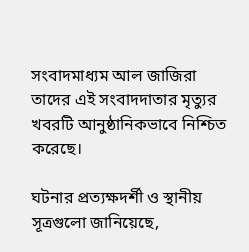সংবাদমাধ্যম আল জাজিরা তাদের এই সংবাদদাতার মৃত্যুর খবরটি আনুষ্ঠানিকভাবে নিশ্চিত করেছে।

ঘটনার প্রত্যক্ষদর্শী ও স্থানীয় সূত্রগুলো জানিয়েছে,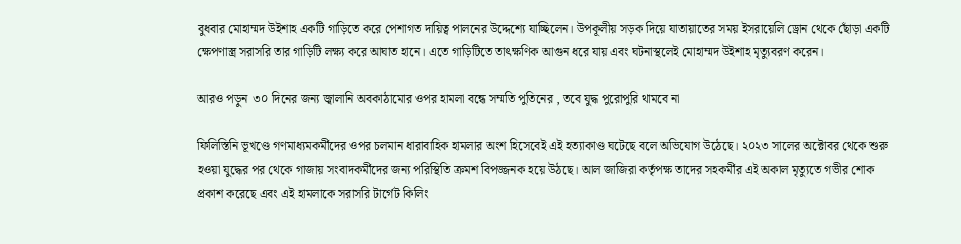বুধবার মোহাম্মদ উইশাহ একটি গাড়িতে করে পেশাগত দায়িত্ব পালনের উদ্দেশ্যে যাচ্ছিলেন। উপকূলীয় সড়ক দিয়ে যাতায়াতের সময় ইসরায়েলি ড্রোন থেকে ছোঁড়া একটি ক্ষেপণাস্ত্র সরাসরি তার গাড়িটি লক্ষ্য করে আঘাত হানে। এতে গাড়িটিতে তাৎক্ষণিক আগুন ধরে যায় এবং ঘটনাস্থলেই মোহাম্মদ উইশাহ মৃত্যুবরণ করেন।

আরও পড়ুন  ৩০ দিনের জন্য জ্বালানি অবকাঠামোর ওপর হামলা বন্ধে সম্মতি পুতিনের , তবে যুদ্ধ পুরোপুরি থামবে না

ফিলিস্তিনি ভূখণ্ডে গণমাধ্যমকর্মীদের ওপর চলমান ধারাবাহিক হামলার অংশ হিসেবেই এই হত্যাকাণ্ড ঘটেছে বলে অভিযোগ উঠেছে। ২০২৩ সালের অক্টোবর থেকে শুরু হওয়া যুদ্ধের পর থেকে গাজায় সংবাদকর্মীদের জন্য পরিস্থিতি ক্রমশ বিপজ্জনক হয়ে উঠছে। আল জাজিরা কর্তৃপক্ষ তাদের সহকর্মীর এই অকাল মৃত্যুতে গভীর শোক প্রকাশ করেছে এবং এই হামলাকে সরাসরি টার্গেট কিলিং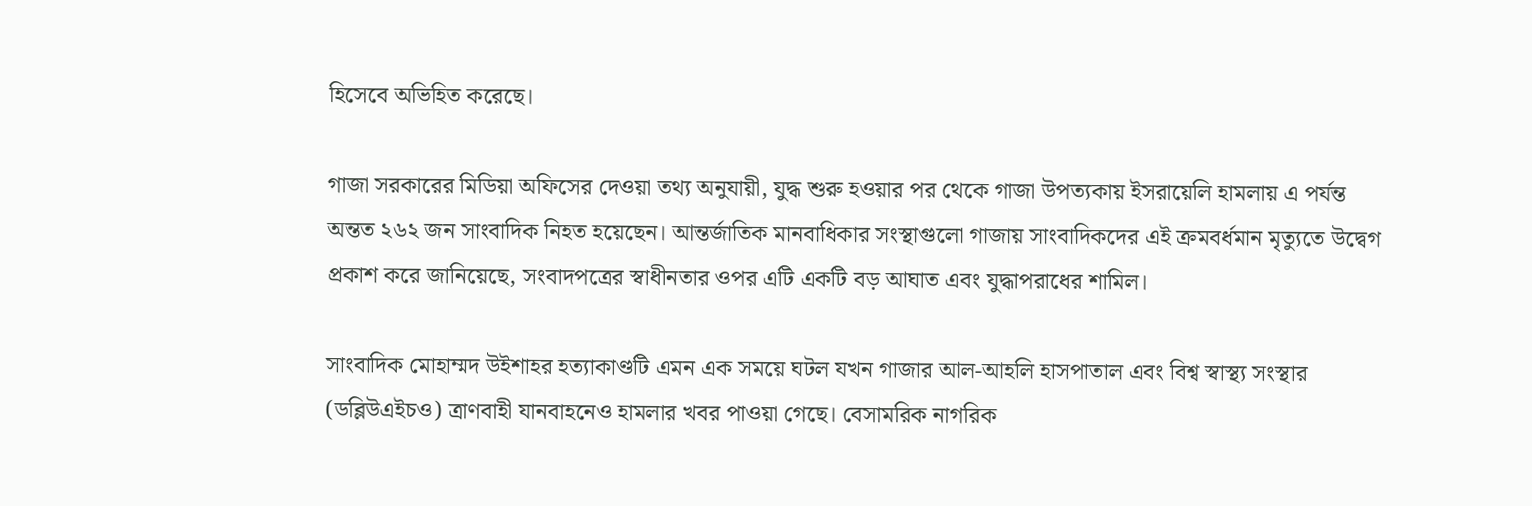হিসেবে অভিহিত করেছে।

গাজা সরকারের মিডিয়া অফিসের দেওয়া তথ্য অনুযায়ী, যুদ্ধ শুরু হওয়ার পর থেকে গাজা উপত্যকায় ইসরায়েলি হামলায় এ পর্যন্ত অন্তত ২৬২ জন সাংবাদিক নিহত হয়েছেন। আন্তর্জাতিক মানবাধিকার সংস্থাগুলো গাজায় সাংবাদিকদের এই ক্রমবর্ধমান মৃত্যুতে উদ্বেগ প্রকাশ করে জানিয়েছে, সংবাদপত্রের স্বাধীনতার ওপর এটি একটি বড় আঘাত এবং যুদ্ধাপরাধের শামিল।

সাংবাদিক মোহাম্মদ উইশাহর হত্যাকাণ্ডটি এমন এক সময়ে ঘটল যখন গাজার আল-আহলি হাসপাতাল এবং বিশ্ব স্বাস্থ্য সংস্থার (ডব্লিউএইচও) ত্রাণবাহী যানবাহনেও হামলার খবর পাওয়া গেছে। বেসামরিক নাগরিক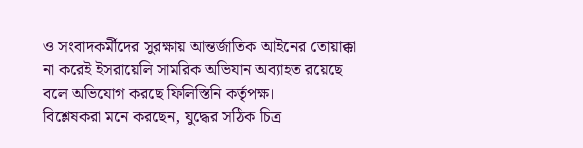ও সংবাদকর্মীদের সুরক্ষায় আন্তর্জাতিক আইনের তোয়াক্কা না করেই ইসরায়েলি সামরিক অভিযান অব্যাহত রয়েছে বলে অভিযোগ করছে ফিলিস্তিনি কর্তৃপক্ষ।
বিশ্লেষকরা মনে করছেন, যুদ্ধের সঠিক চিত্র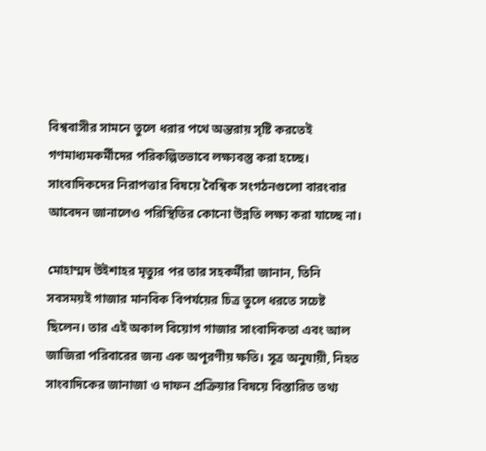বিশ্ববাসীর সামনে তুলে ধরার পথে অন্তরায় সৃষ্টি করতেই গণমাধ্যমকর্মীদের পরিকল্পিতভাবে লক্ষ্যবস্তু করা হচ্ছে। সাংবাদিকদের নিরাপত্তার বিষয়ে বৈশ্বিক সংগঠনগুলো বারংবার আবেদন জানালেও পরিস্থিতির কোনো উন্নতি লক্ষ্য করা যাচ্ছে না।

মোহাম্মদ উইশাহর মৃত্যুর পর তার সহকর্মীরা জানান, তিনি সবসময়ই গাজার মানবিক বিপর্যয়ের চিত্র তুলে ধরতে সচেষ্ট ছিলেন। তার এই অকাল বিয়োগ গাজার সাংবাদিকতা এবং আল জাজিরা পরিবারের জন্য এক অপূরণীয় ক্ষতি। সূত্র অনুযায়ী, নিহত সাংবাদিকের জানাজা ও দাফন প্রক্রিয়ার বিষয়ে বিস্তারিত তথ্য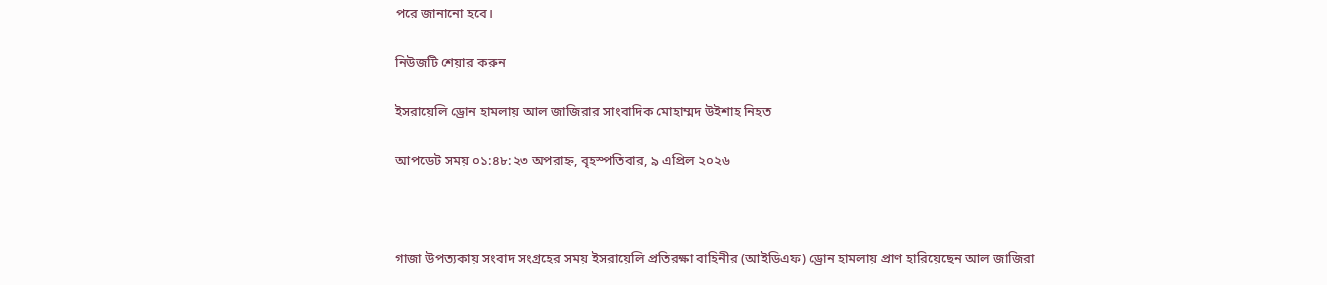পরে জানানো হবে।

নিউজটি শেয়ার করুন

ইসরায়েলি ড্রোন হামলায় আল জাজিরার সাংবাদিক মোহাম্মদ উইশাহ নিহত

আপডেট সময় ০১:৪৮:২৩ অপরাহ্ন, বৃহস্পতিবার, ৯ এপ্রিল ২০২৬



গাজা উপত্যকায় সংবাদ সংগ্রহের সময় ইসরায়েলি প্রতিরক্ষা বাহিনীর (আইডিএফ) ড্রোন হামলায় প্রাণ হারিয়েছেন আল জাজিরা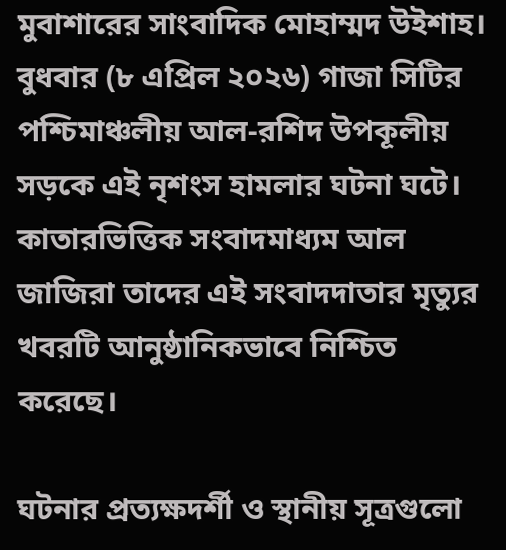মুবাশারের সাংবাদিক মোহাম্মদ উইশাহ। বুধবার (৮ এপ্রিল ২০২৬) গাজা সিটির পশ্চিমাঞ্চলীয় আল-রশিদ উপকূলীয় সড়কে এই নৃশংস হামলার ঘটনা ঘটে। কাতারভিত্তিক সংবাদমাধ্যম আল জাজিরা তাদের এই সংবাদদাতার মৃত্যুর খবরটি আনুষ্ঠানিকভাবে নিশ্চিত করেছে।

ঘটনার প্রত্যক্ষদর্শী ও স্থানীয় সূত্রগুলো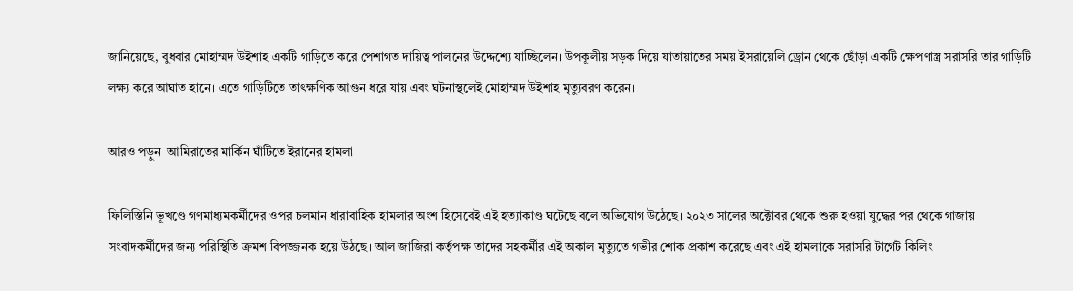জানিয়েছে, বুধবার মোহাম্মদ উইশাহ একটি গাড়িতে করে পেশাগত দায়িত্ব পালনের উদ্দেশ্যে যাচ্ছিলেন। উপকূলীয় সড়ক দিয়ে যাতায়াতের সময় ইসরায়েলি ড্রোন থেকে ছোঁড়া একটি ক্ষেপণাস্ত্র সরাসরি তার গাড়িটি লক্ষ্য করে আঘাত হানে। এতে গাড়িটিতে তাৎক্ষণিক আগুন ধরে যায় এবং ঘটনাস্থলেই মোহাম্মদ উইশাহ মৃত্যুবরণ করেন।

আরও পড়ুন  আমিরাতের মার্কিন ঘাঁটিতে ইরানের হামলা

ফিলিস্তিনি ভূখণ্ডে গণমাধ্যমকর্মীদের ওপর চলমান ধারাবাহিক হামলার অংশ হিসেবেই এই হত্যাকাণ্ড ঘটেছে বলে অভিযোগ উঠেছে। ২০২৩ সালের অক্টোবর থেকে শুরু হওয়া যুদ্ধের পর থেকে গাজায় সংবাদকর্মীদের জন্য পরিস্থিতি ক্রমশ বিপজ্জনক হয়ে উঠছে। আল জাজিরা কর্তৃপক্ষ তাদের সহকর্মীর এই অকাল মৃত্যুতে গভীর শোক প্রকাশ করেছে এবং এই হামলাকে সরাসরি টার্গেট কিলিং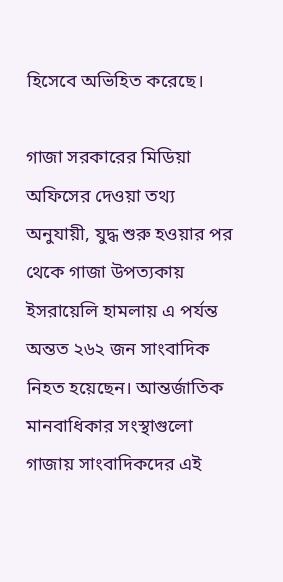হিসেবে অভিহিত করেছে।

গাজা সরকারের মিডিয়া অফিসের দেওয়া তথ্য অনুযায়ী, যুদ্ধ শুরু হওয়ার পর থেকে গাজা উপত্যকায় ইসরায়েলি হামলায় এ পর্যন্ত অন্তত ২৬২ জন সাংবাদিক নিহত হয়েছেন। আন্তর্জাতিক মানবাধিকার সংস্থাগুলো গাজায় সাংবাদিকদের এই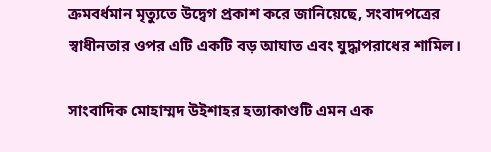ক্রমবর্ধমান মৃত্যুতে উদ্বেগ প্রকাশ করে জানিয়েছে, সংবাদপত্রের স্বাধীনতার ওপর এটি একটি বড় আঘাত এবং যুদ্ধাপরাধের শামিল।

সাংবাদিক মোহাম্মদ উইশাহর হত্যাকাণ্ডটি এমন এক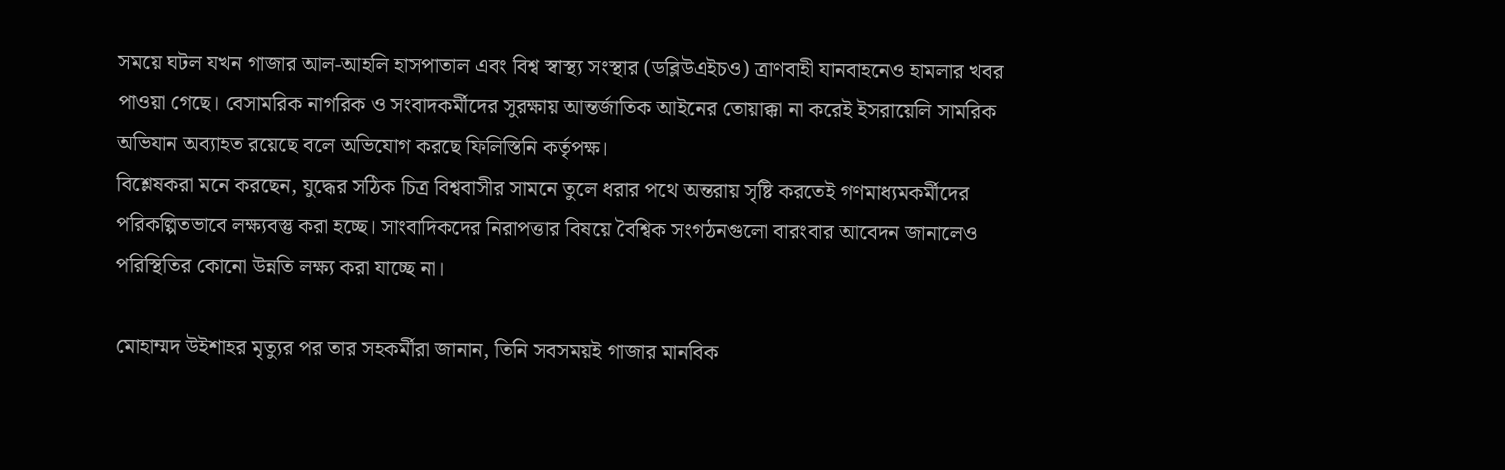সময়ে ঘটল যখন গাজার আল-আহলি হাসপাতাল এবং বিশ্ব স্বাস্থ্য সংস্থার (ডব্লিউএইচও) ত্রাণবাহী যানবাহনেও হামলার খবর পাওয়া গেছে। বেসামরিক নাগরিক ও সংবাদকর্মীদের সুরক্ষায় আন্তর্জাতিক আইনের তোয়াক্কা না করেই ইসরায়েলি সামরিক অভিযান অব্যাহত রয়েছে বলে অভিযোগ করছে ফিলিস্তিনি কর্তৃপক্ষ।
বিশ্লেষকরা মনে করছেন, যুদ্ধের সঠিক চিত্র বিশ্ববাসীর সামনে তুলে ধরার পথে অন্তরায় সৃষ্টি করতেই গণমাধ্যমকর্মীদের পরিকল্পিতভাবে লক্ষ্যবস্তু করা হচ্ছে। সাংবাদিকদের নিরাপত্তার বিষয়ে বৈশ্বিক সংগঠনগুলো বারংবার আবেদন জানালেও পরিস্থিতির কোনো উন্নতি লক্ষ্য করা যাচ্ছে না।

মোহাম্মদ উইশাহর মৃত্যুর পর তার সহকর্মীরা জানান, তিনি সবসময়ই গাজার মানবিক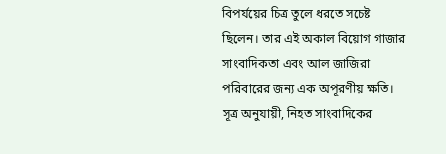বিপর্যয়ের চিত্র তুলে ধরতে সচেষ্ট ছিলেন। তার এই অকাল বিয়োগ গাজার সাংবাদিকতা এবং আল জাজিরা পরিবারের জন্য এক অপূরণীয় ক্ষতি। সূত্র অনুযায়ী, নিহত সাংবাদিকের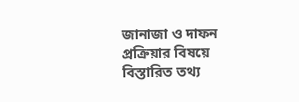জানাজা ও দাফন প্রক্রিয়ার বিষয়ে বিস্তারিত তথ্য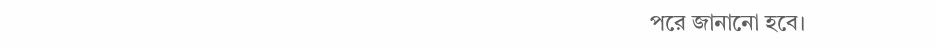পরে জানানো হবে।